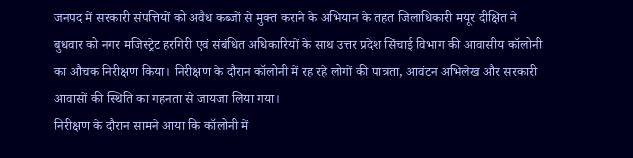जनपद में सरकारी संपत्तियों को अवैध कब्जों से मुक्त कराने के अभियान के तहत जिलाधिकारी मयूर दीक्षित ने बुधवार को नगर मजिस्ट्रेट हरगिरी एवं संबंधित अधिकारियों के साथ उत्तर प्रदेश सिंचाई विभाग की आवासीय कॉलोनी का औचक निरीक्षण किया। निरीक्षण के दौरान कॉलोनी में रह रहे लोगों की पात्रता, आवंटन अभिलेख और सरकारी आवासों की स्थिति का गहनता से जायजा लिया गया।
निरीक्षण के दौरान सामने आया कि कॉलोनी में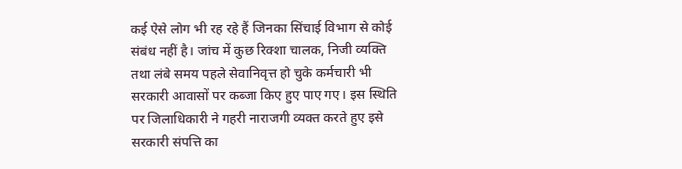कई ऐसे लोग भी रह रहे हैं जिनका सिंचाई विभाग से कोई संबंध नहीं है। जांच में कुछ रिक्शा चालक, निजी व्यक्ति तथा लंबे समय पहले सेवानिवृत्त हो चुके कर्मचारी भी सरकारी आवासों पर कब्जा किए हुए पाए गए। इस स्थिति पर जिलाधिकारी ने गहरी नाराजगी व्यक्त करते हुए इसे सरकारी संपत्ति का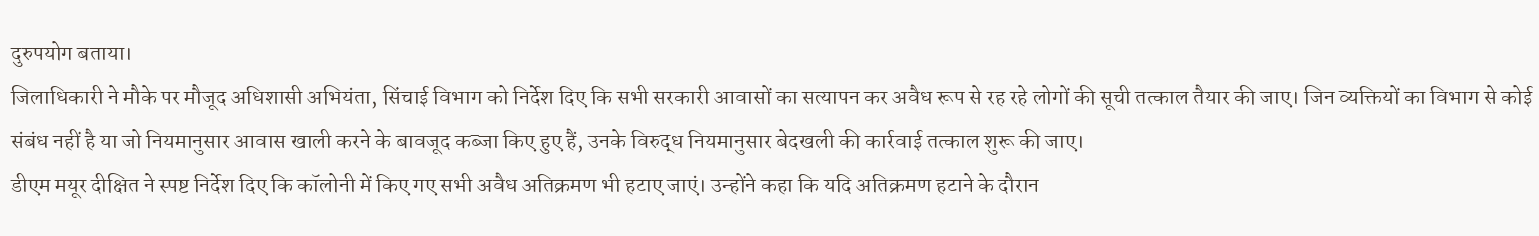दुरुपयोग बताया।
जिलाधिकारी ने मौके पर मौजूद अधिशासी अभियंता, सिंचाई विभाग को निर्देश दिए कि सभी सरकारी आवासों का सत्यापन कर अवैध रूप से रह रहे लोगों की सूची तत्काल तैयार की जाए। जिन व्यक्तियों का विभाग से कोई संबंध नहीं है या जो नियमानुसार आवास खाली करने के बावजूद कब्जा किए हुए हैं, उनके विरुद्ध नियमानुसार बेदखली की कार्रवाई तत्काल शुरू की जाए।
डीएम मयूर दीक्षित ने स्पष्ट निर्देश दिए कि कॉलोनी में किए गए सभी अवैध अतिक्रमण भी हटाए जाएं। उन्होंने कहा कि यदि अतिक्रमण हटाने के दौरान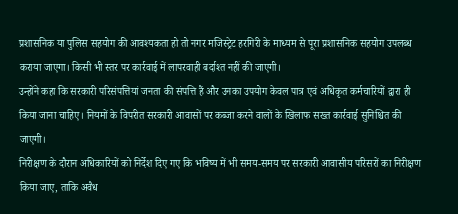प्रशासनिक या पुलिस सहयोग की आवश्यकता हो तो नगर मजिस्ट्रेट हरगिरी के माध्यम से पूरा प्रशासनिक सहयोग उपलब्ध कराया जाएगा। किसी भी स्तर पर कार्रवाई में लापरवाही बर्दाश्त नहीं की जाएगी।
उन्होंने कहा कि सरकारी परिसंपत्तियां जनता की संपत्ति हैं और उनका उपयोग केवल पात्र एवं अधिकृत कर्मचारियों द्वारा ही किया जाना चाहिए। नियमों के विपरीत सरकारी आवासों पर कब्जा करने वालों के खिलाफ सख्त कार्रवाई सुनिश्चित की जाएगी।
निरीक्षण के दौरान अधिकारियों को निर्देश दिए गए कि भविष्य में भी समय-समय पर सरकारी आवासीय परिसरों का निरीक्षण किया जाए, ताकि अवैध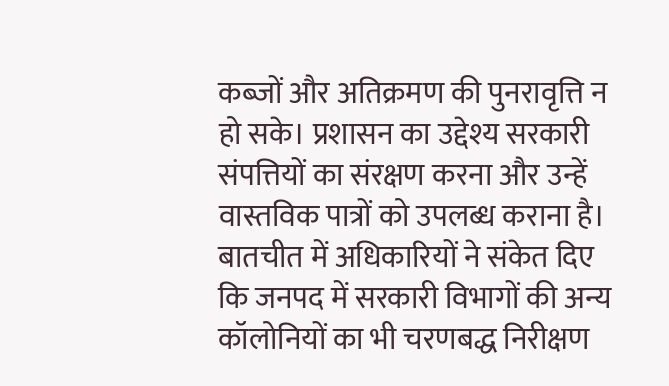कब्जों और अतिक्रमण की पुनरावृत्ति न हो सके। प्रशासन का उद्देश्य सरकारी संपत्तियों का संरक्षण करना और उन्हें वास्तविक पात्रों को उपलब्ध कराना है।
बातचीत में अधिकारियों ने संकेत दिए कि जनपद में सरकारी विभागों की अन्य कॉलोनियों का भी चरणबद्ध निरीक्षण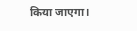किया जाएगा।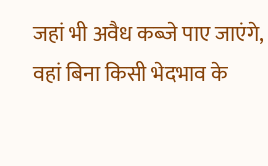जहां भी अवैध कब्जे पाए जाएंगे, वहां बिना किसी भेदभाव के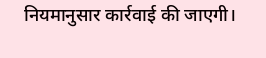नियमानुसार कार्रवाई की जाएगी।